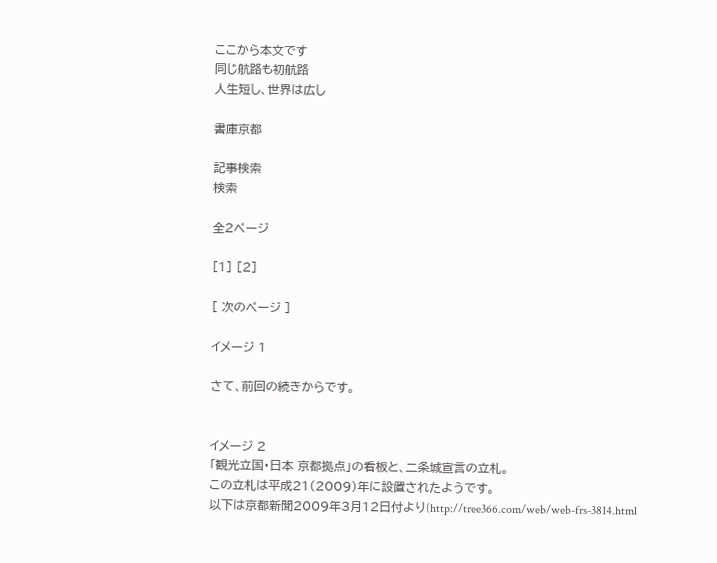ここから本文です
同じ航路も初航路
人生短し、世界は広し

書庫京都

記事検索
検索

全2ページ

[1] [2]

[ 次のページ ]

イメージ 1

さて、前回の続きからです。


イメージ 2
「観光立国・日本 京都拠点」の看板と、二条城宣言の立札。
この立札は平成21(2009)年に設置されたようです。
以下は京都新聞2009年3月12日付より(http://tree366.com/web/web-frs-3814.html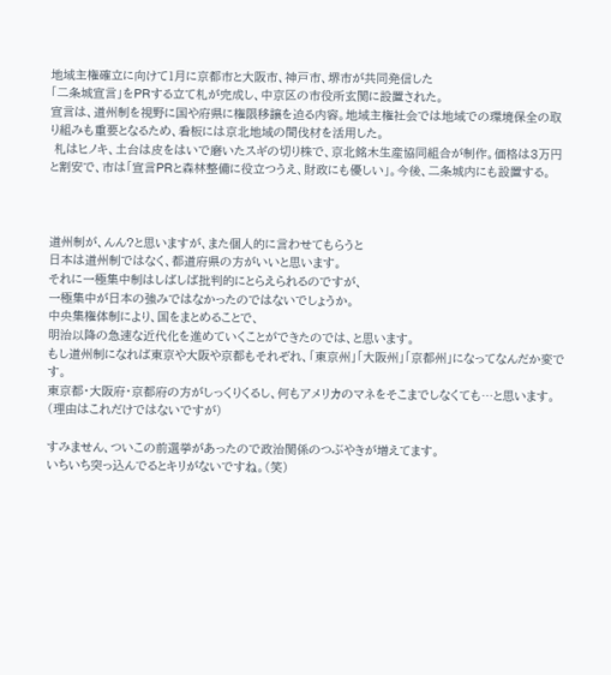地域主権確立に向けて1月に京都市と大阪市、神戸市、堺市が共同発信した
「二条城宣言」をPRする立て札が完成し、中京区の市役所玄関に設置された。
宣言は、道州制を視野に国や府県に権限移譲を迫る内容。地域主権社会では地域での環境保全の取り組みも重要となるため、看板には京北地域の間伐材を活用した。
 札はヒノキ、土台は皮をはいで磨いたスギの切り株で、京北銘木生産協同組合が制作。価格は3万円と割安で、市は「宣言PRと森林整備に役立つうえ、財政にも優しい」。今後、二条城内にも設置する。



道州制が、んん?と思いますが、また個人的に言わせてもらうと
日本は道州制ではなく、都道府県の方がいいと思います。
それに一極集中制はしばしば批判的にとらえられるのですが、
一極集中が日本の強みではなかったのではないでしょうか。
中央集権体制により、国をまとめることで、
明治以降の急速な近代化を進めていくことができたのでは、と思います。
もし道州制になれば東京や大阪や京都もそれぞれ、「東京州」「大阪州」「京都州」になってなんだか変です。
東京都・大阪府・京都府の方がしっくりくるし、何もアメリカのマネをそこまでしなくても…と思います。
(理由はこれだけではないですが)

すみません、ついこの前選挙があったので政治関係のつぶやきが増えてます。
いちいち突っ込んでるとキリがないですね。(笑)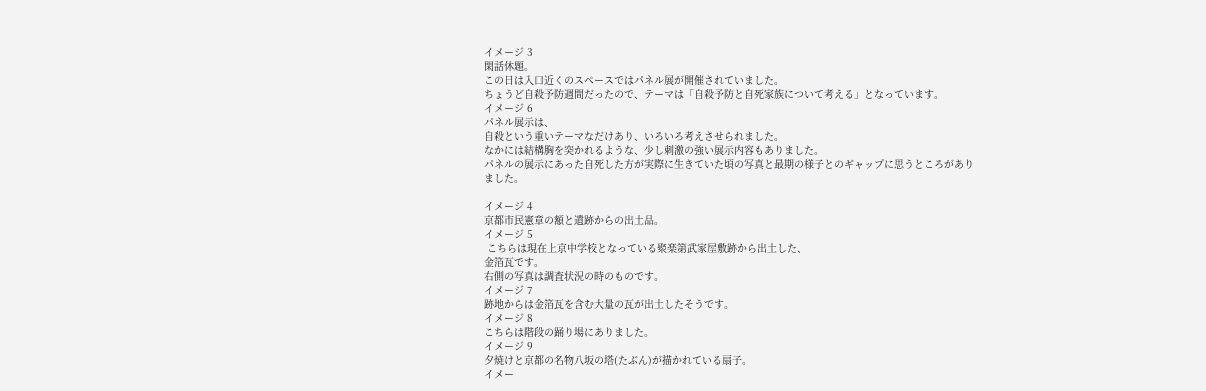イメージ 3
閑話休題。
この日は入口近くのスペースではパネル展が開催されていました。
ちょうど自殺予防週間だったので、テーマは「自殺予防と自死家族について考える」となっています。
イメージ 6
パネル展示は、
自殺という重いテーマなだけあり、いろいろ考えさせられました。
なかには結構胸を突かれるような、少し刺激の強い展示内容もありました。
パネルの展示にあった自死した方が実際に生きていた頃の写真と最期の様子とのギャップに思うところがありました。

イメージ 4
京都市民憲章の額と遺跡からの出土品。
イメージ 5
 こちらは現在上京中学校となっている聚楽第武家屋敷跡から出土した、
金箔瓦です。
右側の写真は調査状況の時のものです。
イメージ 7
跡地からは金箔瓦を含む大量の瓦が出土したそうです。
イメージ 8
こちらは階段の踊り場にありました。
イメージ 9
夕焼けと京都の名物八坂の塔(たぶん)が描かれている扇子。
イメー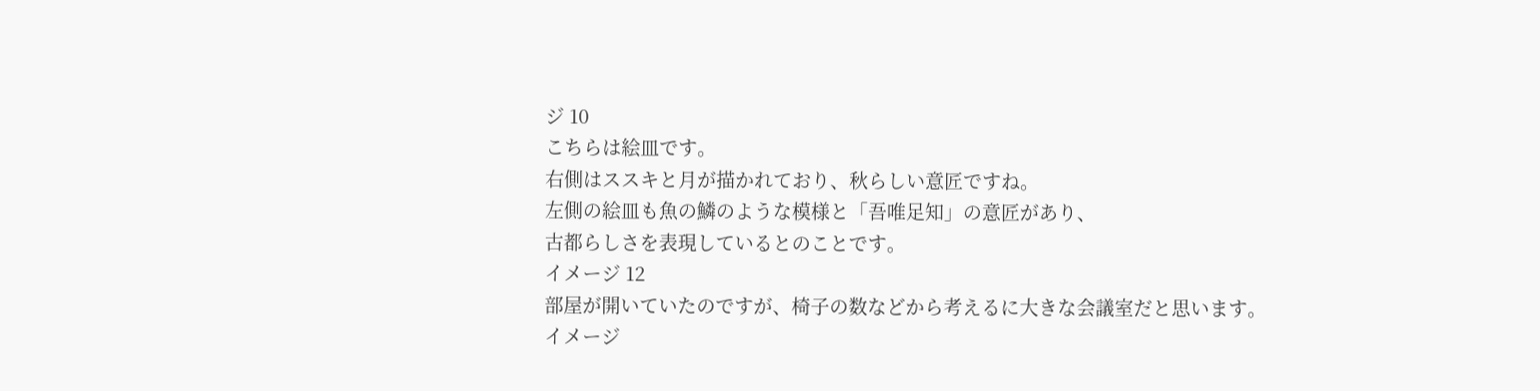ジ 10
こちらは絵皿です。
右側はススキと月が描かれており、秋らしい意匠ですね。
左側の絵皿も魚の鱗のような模様と「吾唯足知」の意匠があり、
古都らしさを表現しているとのことです。
イメージ 12
部屋が開いていたのですが、椅子の数などから考えるに大きな会議室だと思います。
イメージ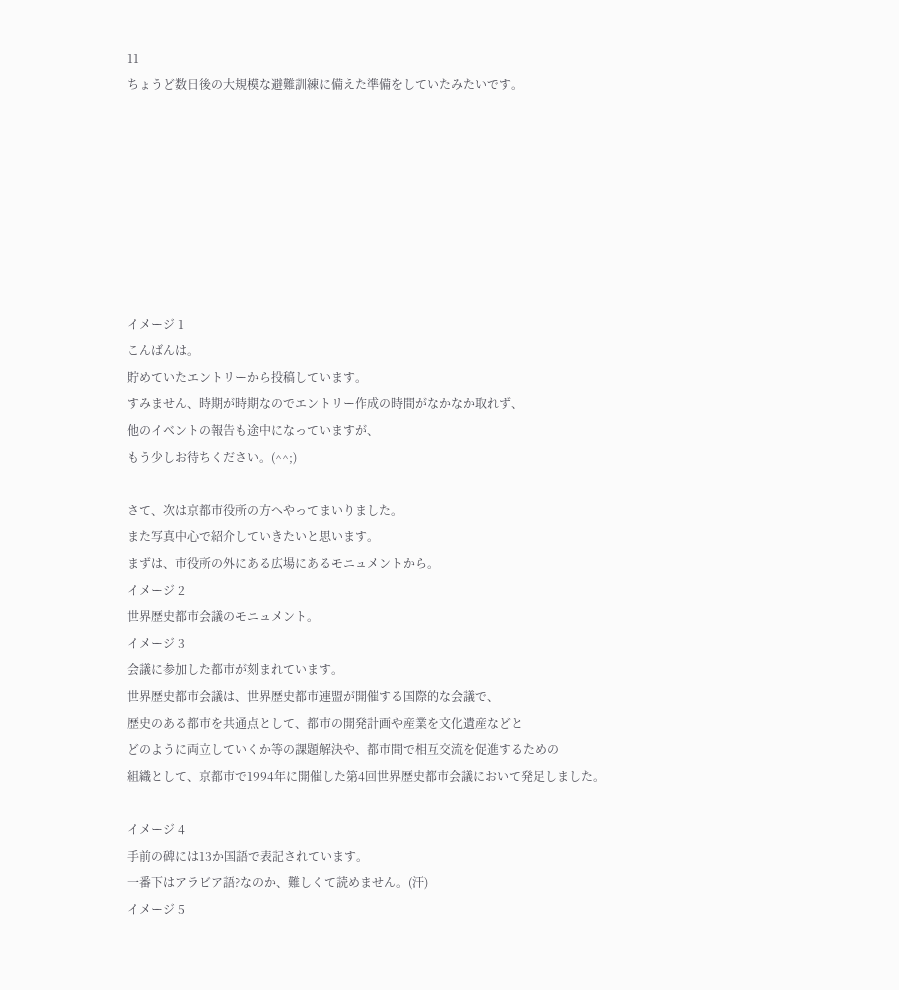11
ちょうど数日後の大規模な避難訓練に備えた準備をしていたみたいです。








イメージ 1
こんばんは。
貯めていたエントリーから投稿しています。
すみません、時期が時期なのでエントリー作成の時間がなかなか取れず、
他のイベントの報告も途中になっていますが、
もう少しお待ちください。(^^;)

さて、次は京都市役所の方へやってまいりました。
また写真中心で紹介していきたいと思います。
まずは、市役所の外にある広場にあるモニュメントから。
イメージ 2
世界歴史都市会議のモニュメント。
イメージ 3
会議に参加した都市が刻まれています。
世界歴史都市会議は、世界歴史都市連盟が開催する国際的な会議で、
歴史のある都市を共通点として、都市の開発計画や産業を文化遺産などと
どのように両立していくか等の課題解決や、都市間で相互交流を促進するための
組織として、京都市で1994年に開催した第4回世界歴史都市会議において発足しました。

イメージ 4
手前の碑には13か国語で表記されています。
一番下はアラビア語?なのか、難しくて読めません。(汗)
イメージ 5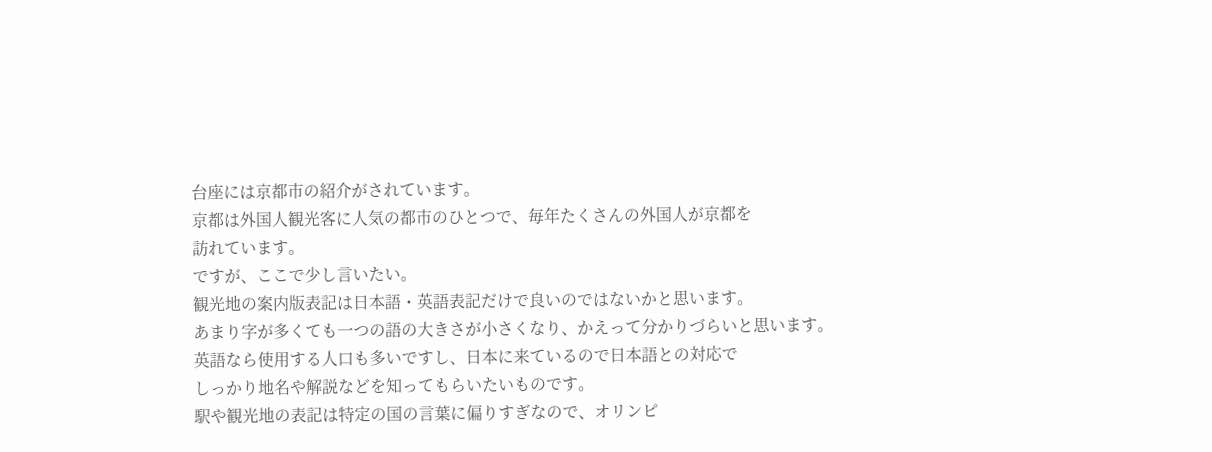台座には京都市の紹介がされています。
京都は外国人観光客に人気の都市のひとつで、毎年たくさんの外国人が京都を
訪れています。
ですが、ここで少し言いたい。
観光地の案内版表記は日本語・英語表記だけで良いのではないかと思います。
あまり字が多くても一つの語の大きさが小さくなり、かえって分かりづらいと思います。
英語なら使用する人口も多いですし、日本に来ているので日本語との対応で
しっかり地名や解説などを知ってもらいたいものです。
駅や観光地の表記は特定の国の言葉に偏りすぎなので、オリンピ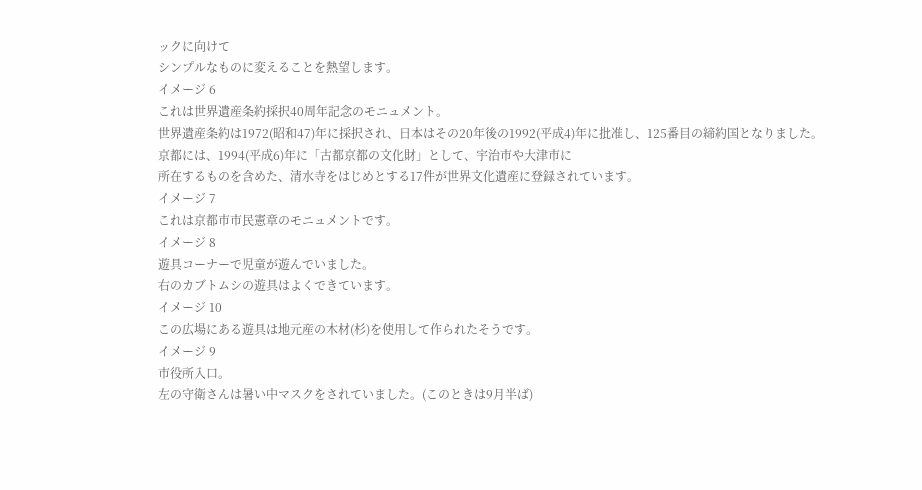ックに向けて
シンプルなものに変えることを熱望します。
イメージ 6
これは世界遺産条約採択40周年記念のモニュメント。
世界遺産条約は1972(昭和47)年に採択され、日本はその20年後の1992(平成4)年に批准し、125番目の締約国となりました。
京都には、1994(平成6)年に「古都京都の文化財」として、宇治市や大津市に
所在するものを含めた、清水寺をはじめとする17件が世界文化遺産に登録されています。
イメージ 7
これは京都市市民憲章のモニュメントです。
イメージ 8
遊具コーナーで児童が遊んでいました。
右のカブトムシの遊具はよくできています。
イメージ 10
この広場にある遊具は地元産の木材(杉)を使用して作られたそうです。
イメージ 9
市役所入口。
左の守衛さんは暑い中マスクをされていました。(このときは9月半ば)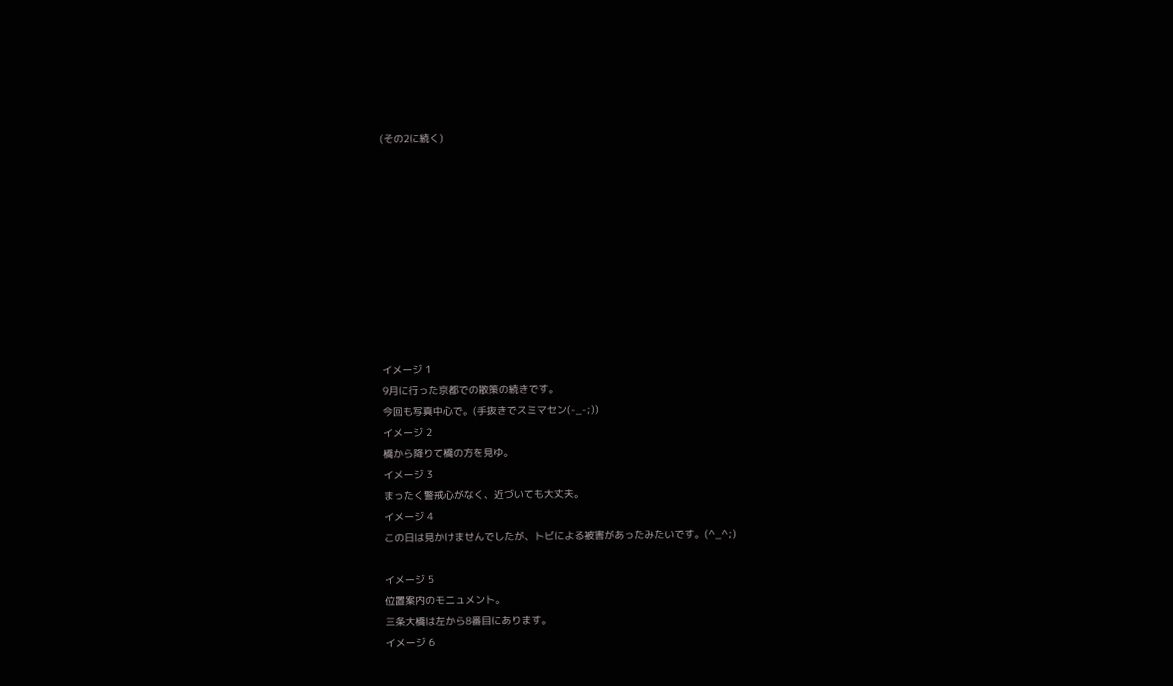(その2に続く)










イメージ 1
9月に行った京都での散策の続きです。
今回も写真中心で。(手抜きでスミマセン(-_-;))
イメージ 2
橋から降りて橋の方を見ゆ。
イメージ 3
まったく警戒心がなく、近づいても大丈夫。
イメージ 4
この日は見かけませんでしたが、トビによる被害があったみたいです。(^_^;)

イメージ 5
位置案内のモニュメント。
三条大橋は左から8番目にあります。
イメージ 6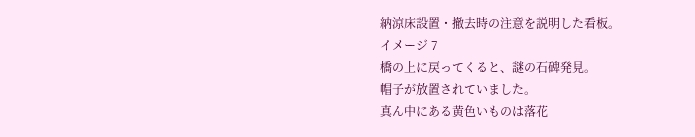納涼床設置・撤去時の注意を説明した看板。
イメージ 7
橋の上に戻ってくると、謎の石碑発見。
帽子が放置されていました。
真ん中にある黄色いものは落花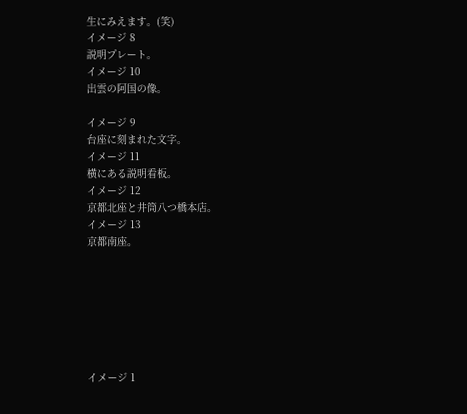生にみえます。(笑)
イメージ 8
説明プレート。
イメージ 10
出雲の阿国の像。

イメージ 9
台座に刻まれた文字。
イメージ 11
横にある説明看板。
イメージ 12
京都北座と井筒八つ橋本店。
イメージ 13
京都南座。







イメージ 1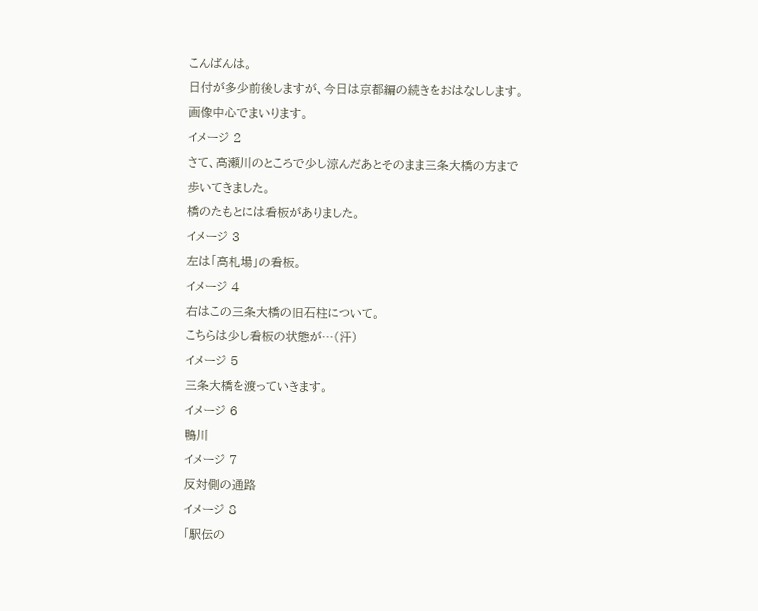こんばんは。
日付が多少前後しますが、今日は京都編の続きをおはなしします。
画像中心でまいります。
イメージ 2
さて、高瀬川のところで少し涼んだあとそのまま三条大橋の方まで歩いてきました。
橋のたもとには看板がありました。
イメージ 3
左は「高札場」の看板。
イメージ 4
右はこの三条大橋の旧石柱について。
こちらは少し看板の状態が…(汗)
イメージ 5
三条大橋を渡っていきます。
イメージ 6
鴨川
イメージ 7
反対側の通路
イメージ 8
「駅伝の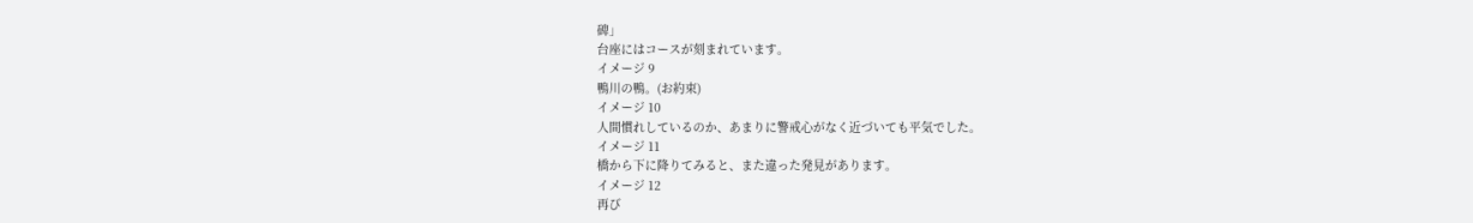碑」
台座にはコースが刻まれています。
イメージ 9
鴨川の鴨。(お約束)
イメージ 10
人間慣れしているのか、あまりに警戒心がなく近づいても平気でした。
イメージ 11
橋から下に降りてみると、また違った発見があります。
イメージ 12
再び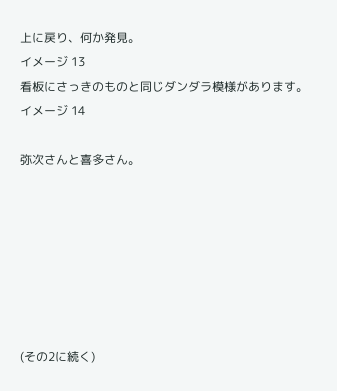上に戻り、何か発見。
イメージ 13
看板にさっきのものと同じダンダラ模様があります。
イメージ 14

弥次さんと喜多さん。







(その2に続く)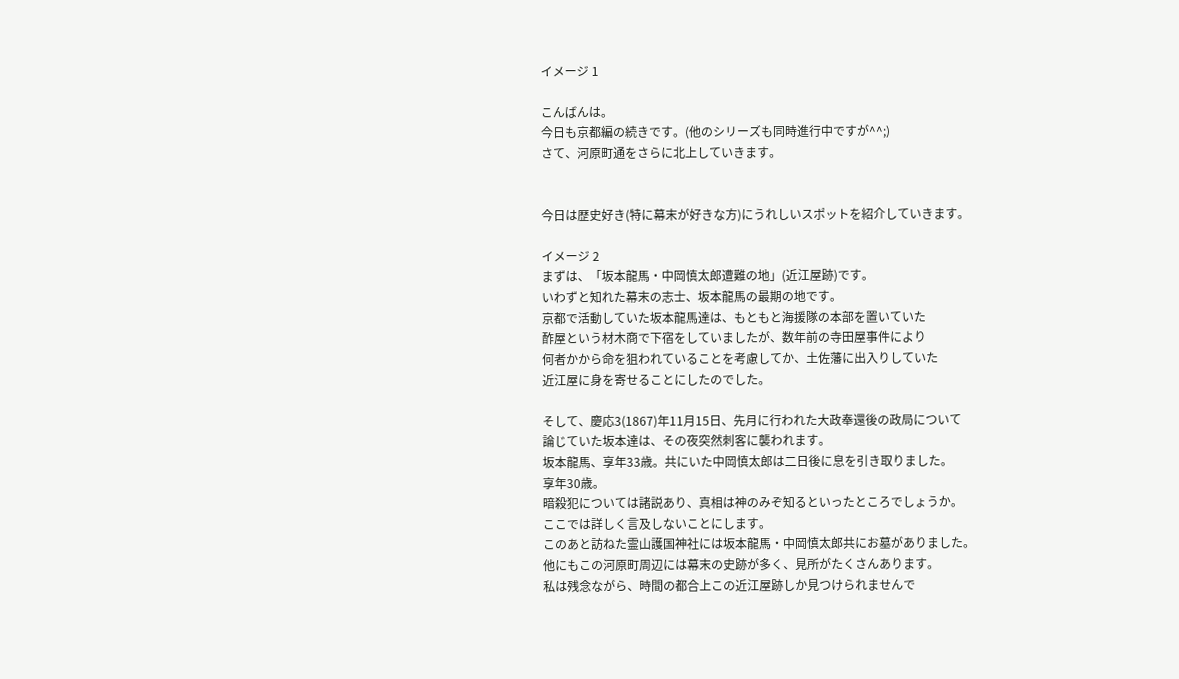イメージ 1

こんばんは。
今日も京都編の続きです。(他のシリーズも同時進行中ですが^^;)
さて、河原町通をさらに北上していきます。


今日は歴史好き(特に幕末が好きな方)にうれしいスポットを紹介していきます。

イメージ 2
まずは、「坂本龍馬・中岡慎太郎遭難の地」(近江屋跡)です。
いわずと知れた幕末の志士、坂本龍馬の最期の地です。
京都で活動していた坂本龍馬達は、もともと海援隊の本部を置いていた
酢屋という材木商で下宿をしていましたが、数年前の寺田屋事件により
何者かから命を狙われていることを考慮してか、土佐藩に出入りしていた
近江屋に身を寄せることにしたのでした。

そして、慶応3(1867)年11月15日、先月に行われた大政奉還後の政局について
論じていた坂本達は、その夜突然刺客に襲われます。
坂本龍馬、享年33歳。共にいた中岡慎太郎は二日後に息を引き取りました。
享年30歳。
暗殺犯については諸説あり、真相は神のみぞ知るといったところでしょうか。
ここでは詳しく言及しないことにします。
このあと訪ねた霊山護国神社には坂本龍馬・中岡慎太郎共にお墓がありました。
他にもこの河原町周辺には幕末の史跡が多く、見所がたくさんあります。
私は残念ながら、時間の都合上この近江屋跡しか見つけられませんで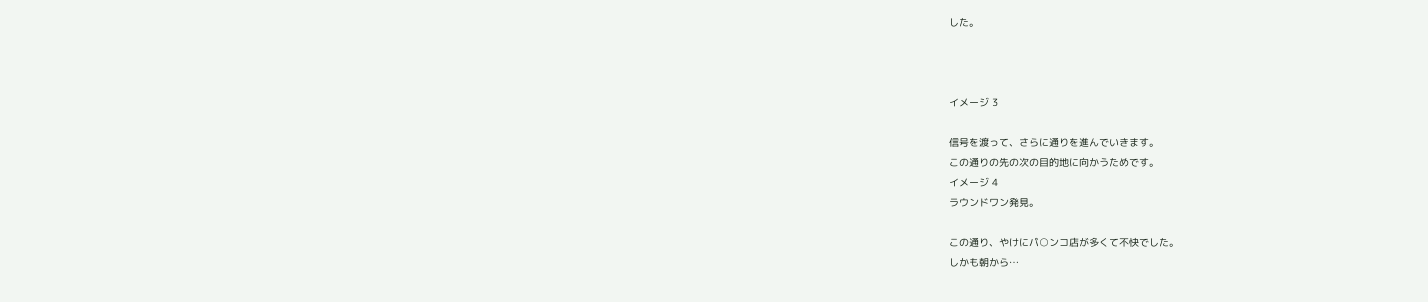した。



イメージ 3

信号を渡って、さらに通りを進んでいきます。
この通りの先の次の目的地に向かうためです。
イメージ 4
ラウンドワン発見。

この通り、やけにパ○ンコ店が多くて不快でした。
しかも朝から…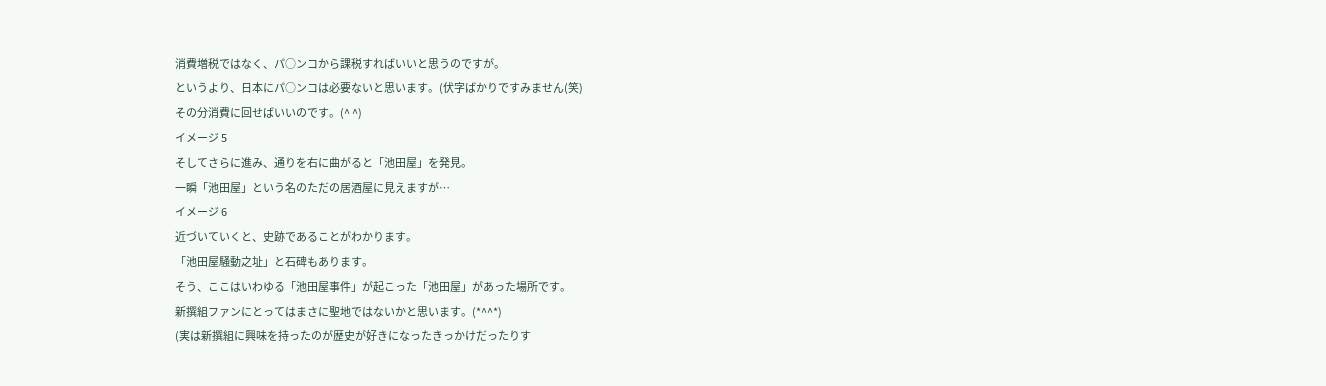消費増税ではなく、パ○ンコから課税すればいいと思うのですが。
というより、日本にパ○ンコは必要ないと思います。(伏字ばかりですみません(笑)
その分消費に回せばいいのです。(^ ^)
イメージ 5
そしてさらに進み、通りを右に曲がると「池田屋」を発見。
一瞬「池田屋」という名のただの居酒屋に見えますが…
イメージ 6
近づいていくと、史跡であることがわかります。
「池田屋騒動之址」と石碑もあります。
そう、ここはいわゆる「池田屋事件」が起こった「池田屋」があった場所です。
新撰組ファンにとってはまさに聖地ではないかと思います。(*^^*)
(実は新撰組に興味を持ったのが歴史が好きになったきっかけだったりす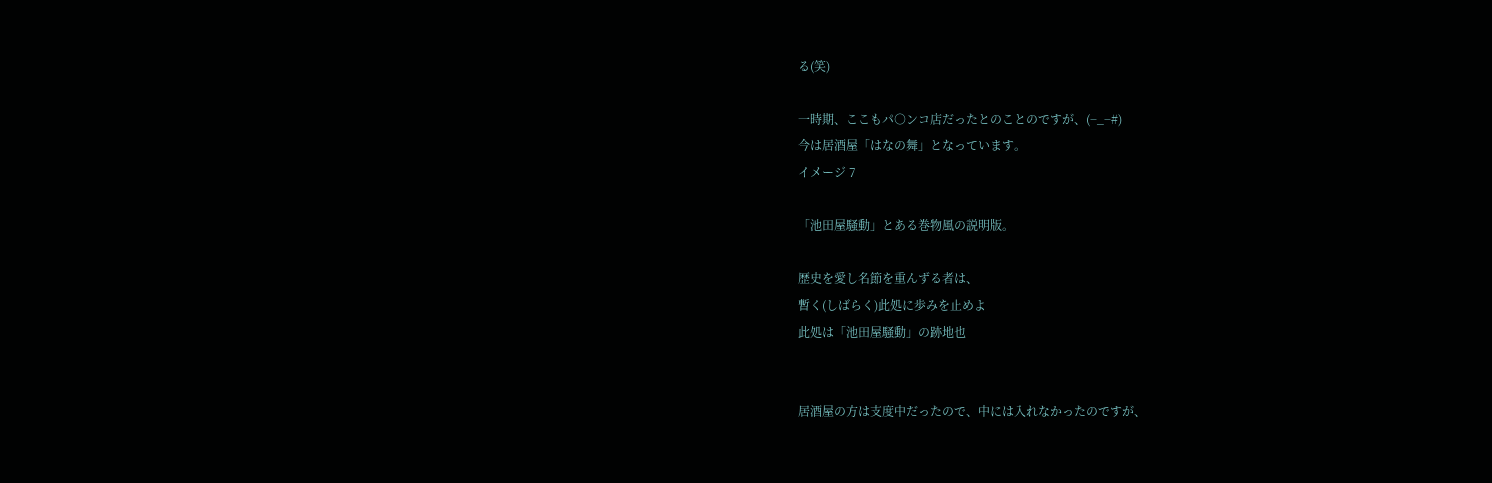る(笑)

一時期、ここもパ○ンコ店だったとのことのですが、(−_−#)
今は居酒屋「はなの舞」となっています。
イメージ 7

「池田屋騒動」とある巻物風の説明版。

歴史を愛し名節を重んずる者は、
暫く(しばらく)此処に歩みを止めよ
此処は「池田屋騒動」の跡地也


居酒屋の方は支度中だったので、中には入れなかったのですが、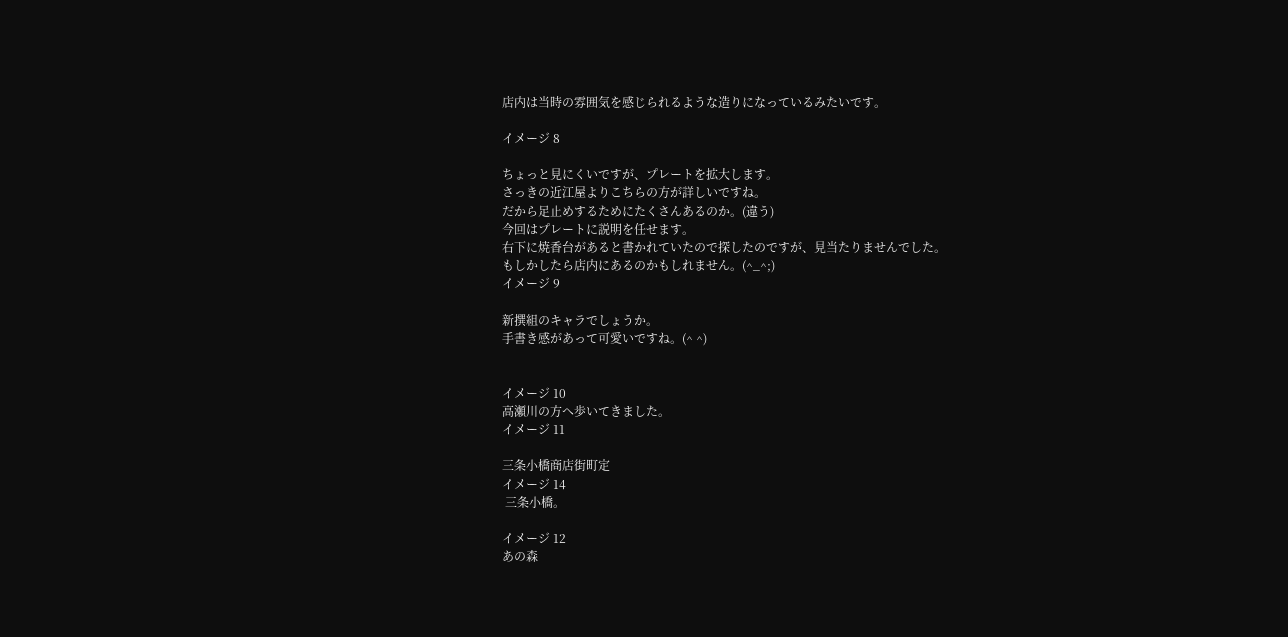店内は当時の雰囲気を感じられるような造りになっているみたいです。

イメージ 8

ちょっと見にくいですが、プレートを拡大します。
さっきの近江屋よりこちらの方が詳しいですね。
だから足止めするためにたくさんあるのか。(違う)
今回はプレートに説明を任せます。
右下に焼香台があると書かれていたので探したのですが、見当たりませんでした。
もしかしたら店内にあるのかもしれません。(^_^;)
イメージ 9

新撰組のキャラでしょうか。
手書き感があって可愛いですね。(^ ^)


イメージ 10
高瀬川の方へ歩いてきました。
イメージ 11

三条小橋商店街町定
イメージ 14
 三条小橋。

イメージ 12
あの森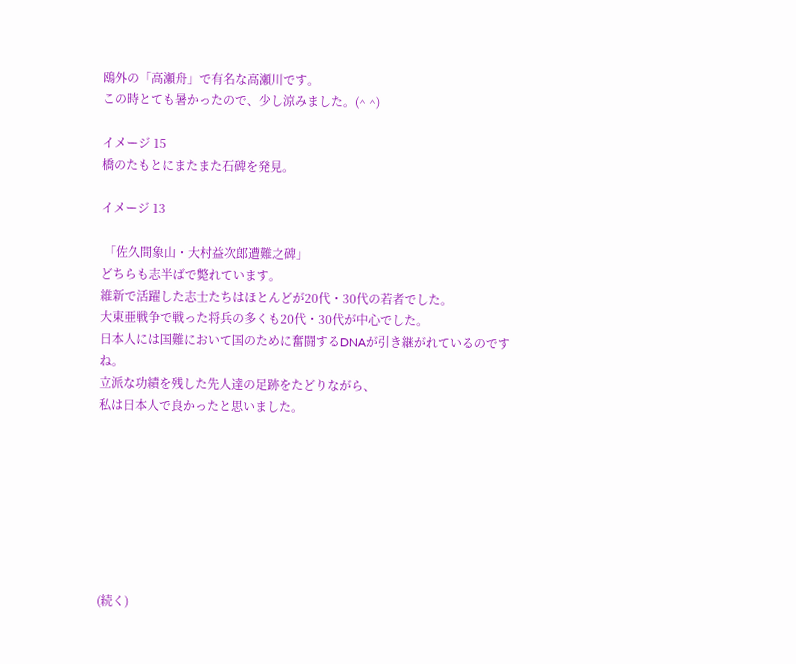鴎外の「高瀬舟」で有名な高瀬川です。
この時とても暑かったので、少し涼みました。(^ ^)

イメージ 15
橋のたもとにまたまた石碑を発見。

イメージ 13

 「佐久間象山・大村益次郎遭難之碑」
どちらも志半ばで斃れています。
維新で活躍した志士たちはほとんどが20代・30代の若者でした。
大東亜戦争で戦った将兵の多くも20代・30代が中心でした。
日本人には国難において国のために奮闘するDNAが引き継がれているのですね。
立派な功績を残した先人達の足跡をたどりながら、
私は日本人で良かったと思いました。








(続く)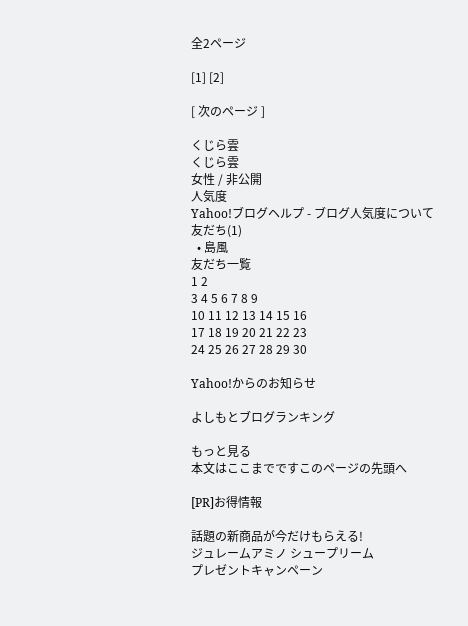全2ページ

[1] [2]

[ 次のページ ]

くじら雲
くじら雲
女性 / 非公開
人気度
Yahoo!ブログヘルプ - ブログ人気度について
友だち(1)
  • 島風
友だち一覧
1 2
3 4 5 6 7 8 9
10 11 12 13 14 15 16
17 18 19 20 21 22 23
24 25 26 27 28 29 30

Yahoo!からのお知らせ

よしもとブログランキング

もっと見る
本文はここまでですこのページの先頭へ

[PR]お得情報

話題の新商品が今だけもらえる!
ジュレームアミノ シュープリーム
プレゼントキャンペーン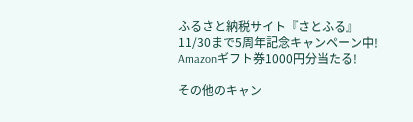ふるさと納税サイト『さとふる』
11/30まで5周年記念キャンペーン中!
Amazonギフト券1000円分当たる!

その他のキャン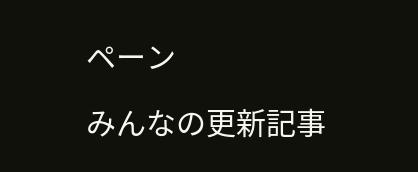ペーン

みんなの更新記事